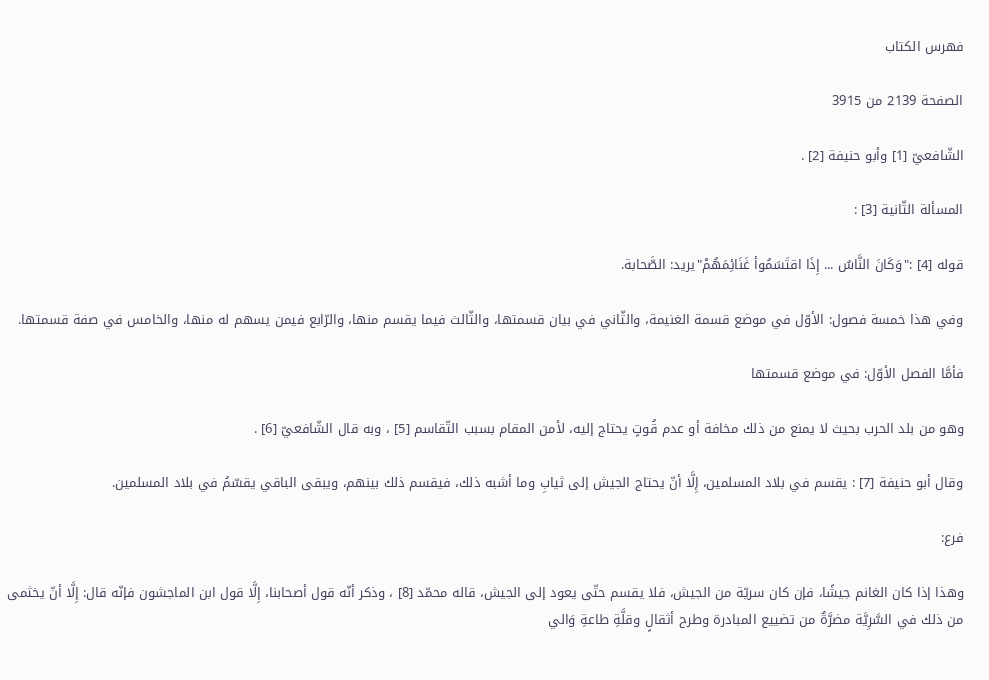فهرس الكتاب

الصفحة 2139 من 3915

الشّافعيّ [1] وأبو حنيفة [2] .

المسألة الثّانية [3] :

قوله [4] :"وَكَانَ النَّاسُ ... إِذَا اقتَسَمُوأ غَنَائِمَهُمْ"يريد: الصَّحابة.

وفي هذا خمسة فصول: الأوّل في موضع قسمة الغنيمة، والثّاني في بيان قسمتها، والثّالث فيما يقسم منها، والرّابع فيمن يسهم له منها، والخامس في صفة قسمتها.

فأمَّا الفصل الأوّل: في موضع قسمتها

وهو من بلد الحرب بحيث لا يمنع من ذلك مخافة أو عدم قُوتٍ يحتاج إليه، لأمن المقام بسبب التّقاسم [5] ، وبه قال الشّافعيّ [6] .

وقال أبو حنيفة [7] : يقسم في بلاد المسلمين، إِلَّا أنّ يحتاج الجيش إلى ثيابِ وما أشبه ذلك، فيقسم ذلك بينهم، ويبقى الباقي يقسّمُ في بلاد المسلمين.

فرع:

وهذا إذا كان الغانم جيشًا، فإن كان سريّة من الجيش، فلا يقسم حتّى يعود إلى الجيش، قاله محمّد [8] ، وذكر أنّه قول أصحابنا، إِلَّا قول ابن الماجشون فإنّه قال: إِلَّا أنّ يخثمى من ذلك في السَّرِيَّة مضرَّةٌ من تضييع المبادرة وطرح أثقالٍ وقلَّةِ طاعةِ وَالي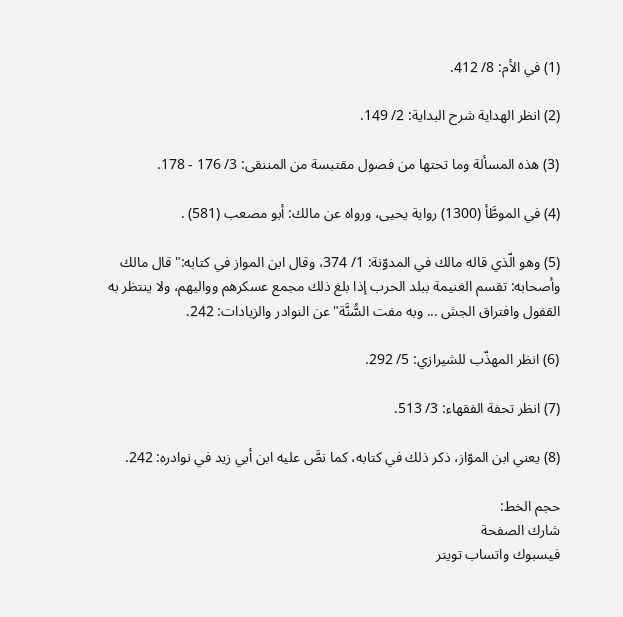(1) في الأم: 8/ 412.

(2) انظر الهداية شرح البداية: 2/ 149.

(3) هذه المسألة وما تحتها من فصول مقتبسة من المننقى: 3/ 176 - 178.

(4) في الموطَّأ (1300) رواية يحيى، ورواه عن مالك: أبو مصعب (581) .

(5) وهو الّذي قاله مالك في المدوّنة: 1/ 374، وقال ابن المواز في كتابه:"قال مالك وأصحابه: تقسم الغنيمة ببلد الحرب إذا بلغ ذلك مجمع عسكرهم وواليهم، ولا ينتظر به القفول وافتراق الجش ... وبه مفت السُّنَّة"عن النوادر والزيادات: 242.

(6) انظر المهذّب للشيرازي: 5/ 292.

(7) انظر تحفة الفقهاء: 3/ 513.

(8) يعني ابن الموّاز، ذكر ذلك في كتابه، كما نصَّ عليه ابن أبي زيد في نوادره: 242.

حجم الخط:
شارك الصفحة
فيسبوك واتساب تويتر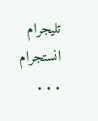تليجرام انستجرام
. . .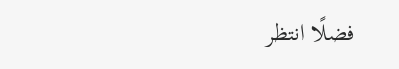فضلًا انتظر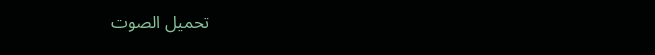تحميل الصوت